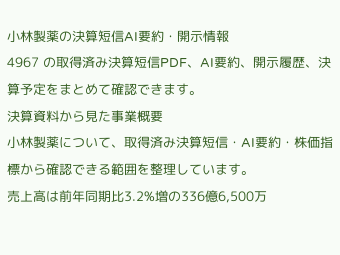小林製薬の決算短信AI要約・開示情報
4967 の取得済み決算短信PDF、AI要約、開示履歴、決算予定をまとめて確認できます。
決算資料から見た事業概要
小林製薬について、取得済み決算短信・AI要約・株価指標から確認できる範囲を整理しています。
売上高は前年同期比3.2%増の336億6,500万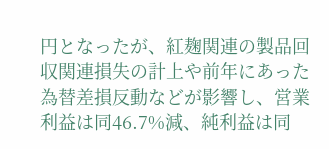円となったが、紅麹関連の製品回収関連損失の計上や前年にあった為替差損反動などが影響し、営業利益は同46.7%減、純利益は同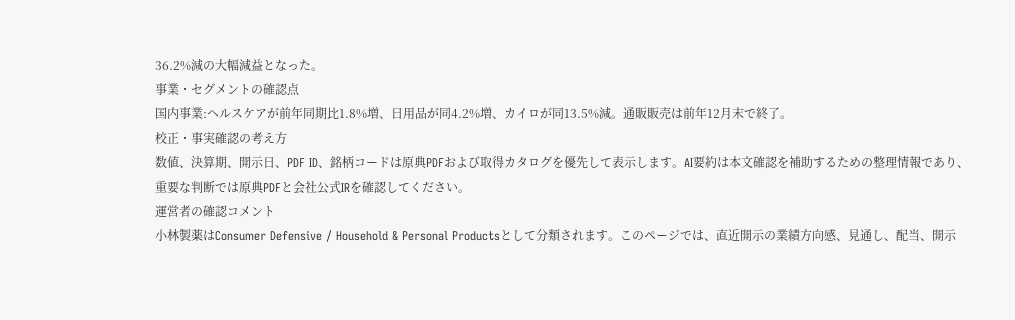36.2%減の大幅減益となった。
事業・セグメントの確認点
国内事業:ヘルスケアが前年同期比1.8%増、日用品が同4.2%増、カイロが同13.5%減。通販販売は前年12月末で終了。
校正・事実確認の考え方
数値、決算期、開示日、PDF ID、銘柄コードは原典PDFおよび取得カタログを優先して表示します。AI要約は本文確認を補助するための整理情報であり、重要な判断では原典PDFと会社公式IRを確認してください。
運営者の確認コメント
小林製薬はConsumer Defensive / Household & Personal Productsとして分類されます。このページでは、直近開示の業績方向感、見通し、配当、開示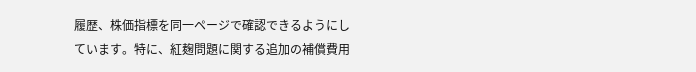履歴、株価指標を同一ページで確認できるようにしています。特に、紅麹問題に関する追加の補償費用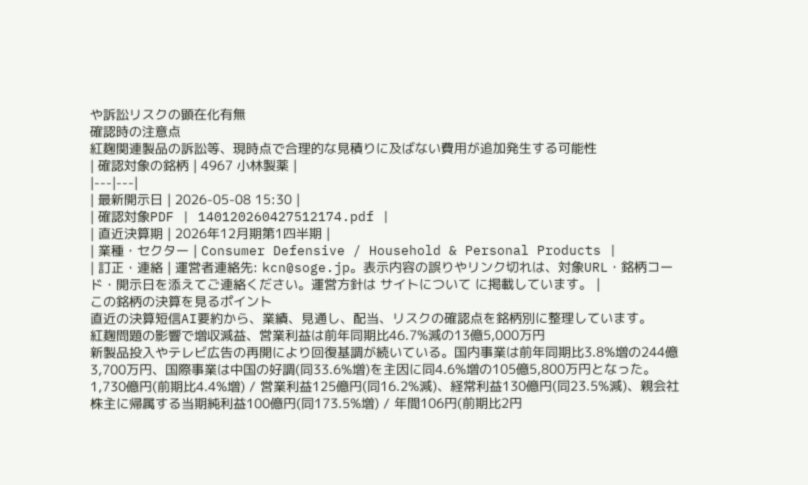や訴訟リスクの顕在化有無
確認時の注意点
紅麹関連製品の訴訟等、現時点で合理的な見積りに及ばない費用が追加発生する可能性
| 確認対象の銘柄 | 4967 小林製薬 |
|---|---|
| 最新開示日 | 2026-05-08 15:30 |
| 確認対象PDF | 140120260427512174.pdf |
| 直近決算期 | 2026年12月期第1四半期 |
| 業種・セクター | Consumer Defensive / Household & Personal Products |
| 訂正・連絡 | 運営者連絡先: kcn@soge.jp。表示内容の誤りやリンク切れは、対象URL・銘柄コード・開示日を添えてご連絡ください。運営方針は サイトについて に掲載しています。 |
この銘柄の決算を見るポイント
直近の決算短信AI要約から、業績、見通し、配当、リスクの確認点を銘柄別に整理しています。
紅麹問題の影響で増収減益、営業利益は前年同期比46.7%減の13億5,000万円
新製品投入やテレビ広告の再開により回復基調が続いている。国内事業は前年同期比3.8%増の244億3,700万円、国際事業は中国の好調(同33.6%増)を主因に同4.6%増の105億5,800万円となった。
1,730億円(前期比4.4%増) / 営業利益125億円(同16.2%減)、経常利益130億円(同23.5%減)、親会社株主に帰属する当期純利益100億円(同173.5%増) / 年間106円(前期比2円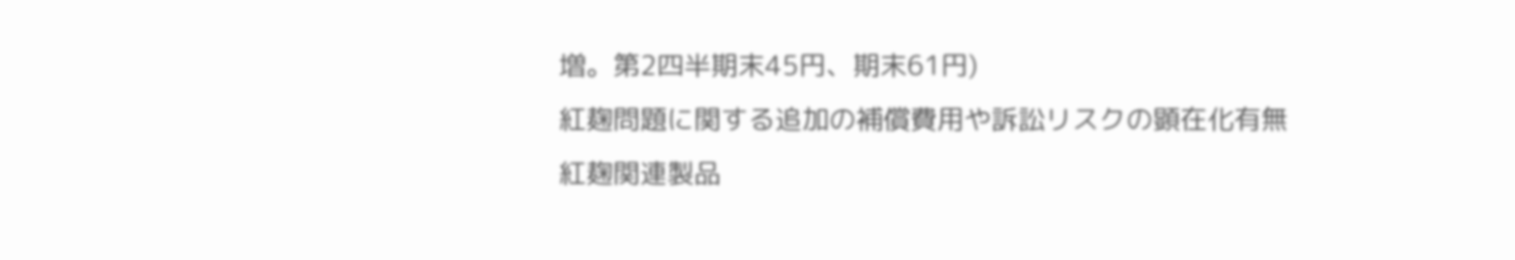増。第2四半期末45円、期末61円)
紅麹問題に関する追加の補償費用や訴訟リスクの顕在化有無
紅麹関連製品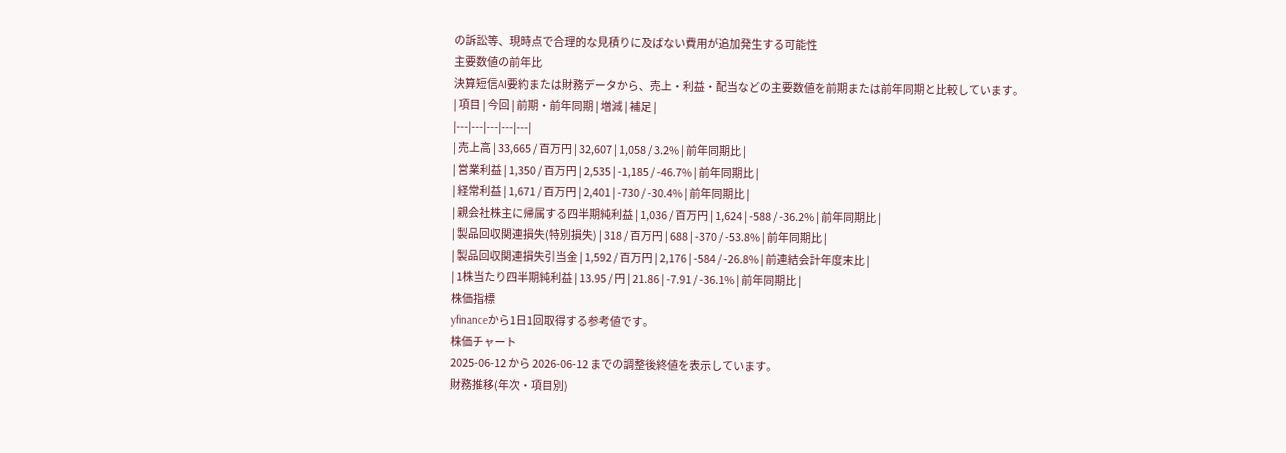の訴訟等、現時点で合理的な見積りに及ばない費用が追加発生する可能性
主要数値の前年比
決算短信AI要約または財務データから、売上・利益・配当などの主要数値を前期または前年同期と比較しています。
| 項目 | 今回 | 前期・前年同期 | 増減 | 補足 |
|---|---|---|---|---|
| 売上高 | 33,665 / 百万円 | 32,607 | 1,058 / 3.2% | 前年同期比 |
| 営業利益 | 1,350 / 百万円 | 2,535 | -1,185 / -46.7% | 前年同期比 |
| 経常利益 | 1,671 / 百万円 | 2,401 | -730 / -30.4% | 前年同期比 |
| 親会社株主に帰属する四半期純利益 | 1,036 / 百万円 | 1,624 | -588 / -36.2% | 前年同期比 |
| 製品回収関連損失(特別損失) | 318 / 百万円 | 688 | -370 / -53.8% | 前年同期比 |
| 製品回収関連損失引当金 | 1,592 / 百万円 | 2,176 | -584 / -26.8% | 前連結会計年度末比 |
| 1株当たり四半期純利益 | 13.95 / 円 | 21.86 | -7.91 / -36.1% | 前年同期比 |
株価指標
yfinanceから1日1回取得する参考値です。
株価チャート
2025-06-12 から 2026-06-12 までの調整後終値を表示しています。
財務推移(年次・項目別)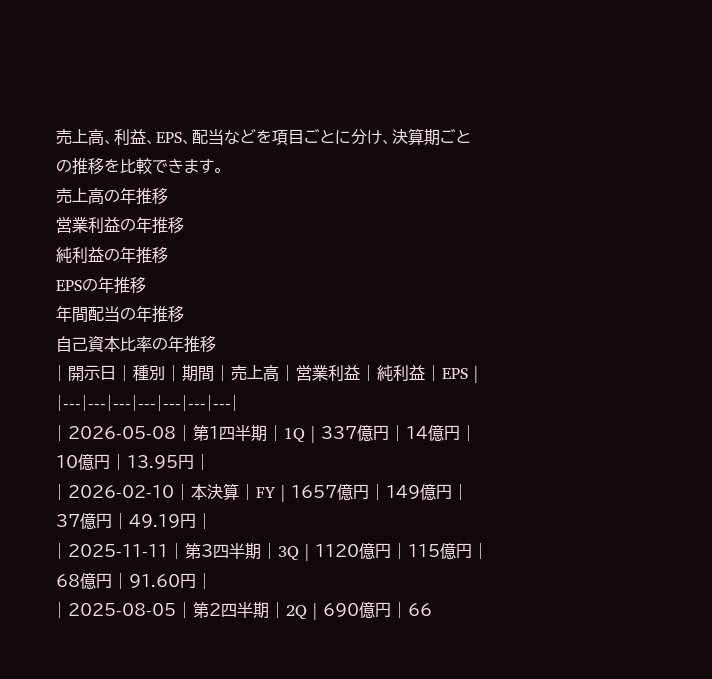売上高、利益、EPS、配当などを項目ごとに分け、決算期ごとの推移を比較できます。
売上高の年推移
営業利益の年推移
純利益の年推移
EPSの年推移
年間配当の年推移
自己資本比率の年推移
| 開示日 | 種別 | 期間 | 売上高 | 営業利益 | 純利益 | EPS |
|---|---|---|---|---|---|---|
| 2026-05-08 | 第1四半期 | 1Q | 337億円 | 14億円 | 10億円 | 13.95円 |
| 2026-02-10 | 本決算 | FY | 1657億円 | 149億円 | 37億円 | 49.19円 |
| 2025-11-11 | 第3四半期 | 3Q | 1120億円 | 115億円 | 68億円 | 91.60円 |
| 2025-08-05 | 第2四半期 | 2Q | 690億円 | 66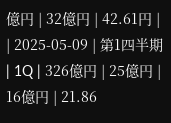億円 | 32億円 | 42.61円 |
| 2025-05-09 | 第1四半期 | 1Q | 326億円 | 25億円 | 16億円 | 21.86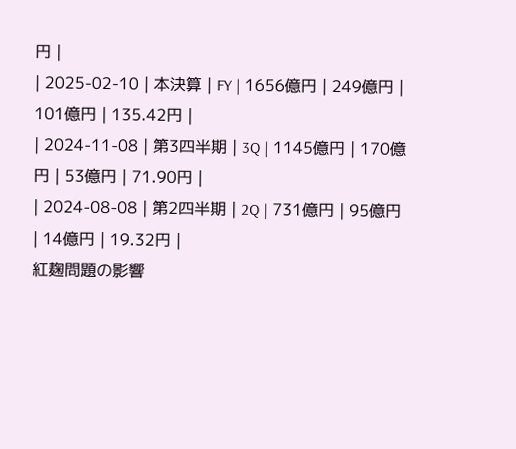円 |
| 2025-02-10 | 本決算 | FY | 1656億円 | 249億円 | 101億円 | 135.42円 |
| 2024-11-08 | 第3四半期 | 3Q | 1145億円 | 170億円 | 53億円 | 71.90円 |
| 2024-08-08 | 第2四半期 | 2Q | 731億円 | 95億円 | 14億円 | 19.32円 |
紅麹問題の影響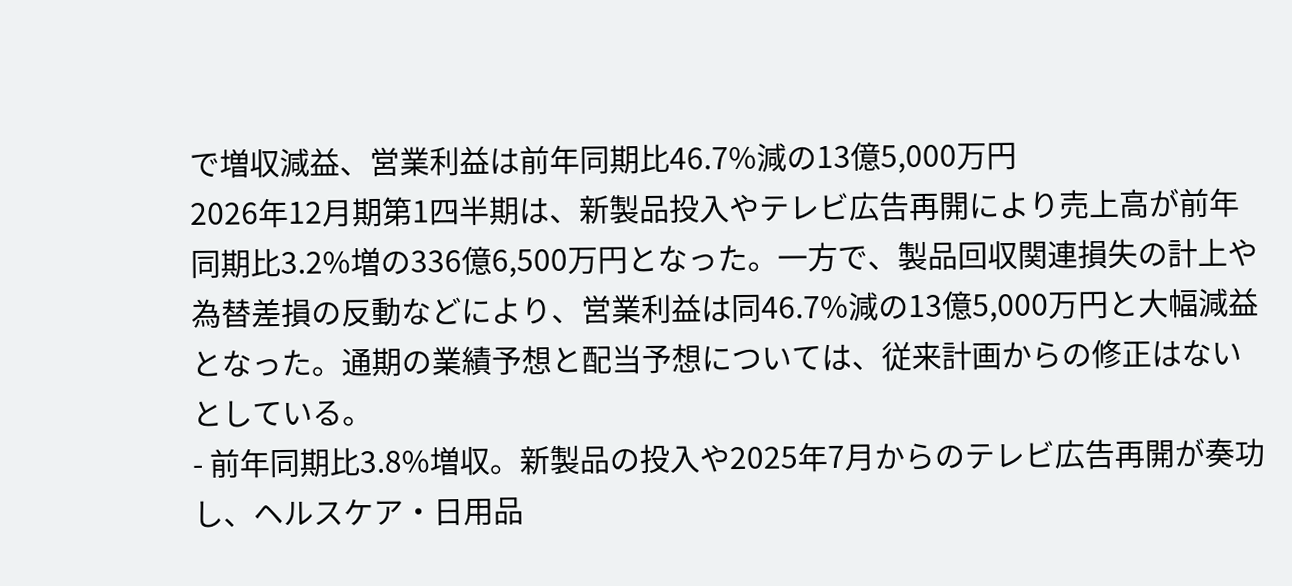で増収減益、営業利益は前年同期比46.7%減の13億5,000万円
2026年12月期第1四半期は、新製品投入やテレビ広告再開により売上高が前年同期比3.2%増の336億6,500万円となった。一方で、製品回収関連損失の計上や為替差損の反動などにより、営業利益は同46.7%減の13億5,000万円と大幅減益となった。通期の業績予想と配当予想については、従来計画からの修正はないとしている。
- 前年同期比3.8%増収。新製品の投入や2025年7月からのテレビ広告再開が奏功し、ヘルスケア・日用品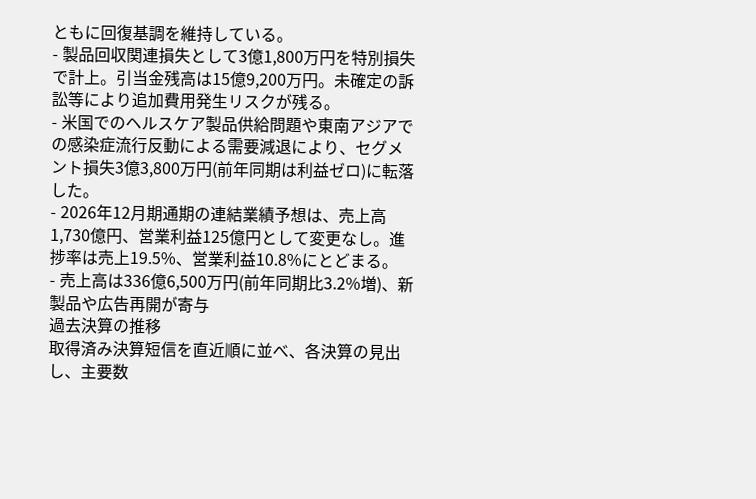ともに回復基調を維持している。
- 製品回収関連損失として3億1,800万円を特別損失で計上。引当金残高は15億9,200万円。未確定の訴訟等により追加費用発生リスクが残る。
- 米国でのヘルスケア製品供給問題や東南アジアでの感染症流行反動による需要減退により、セグメント損失3億3,800万円(前年同期は利益ゼロ)に転落した。
- 2026年12月期通期の連結業績予想は、売上高1,730億円、営業利益125億円として変更なし。進捗率は売上19.5%、営業利益10.8%にとどまる。
- 売上高は336億6,500万円(前年同期比3.2%増)、新製品や広告再開が寄与
過去決算の推移
取得済み決算短信を直近順に並べ、各決算の見出し、主要数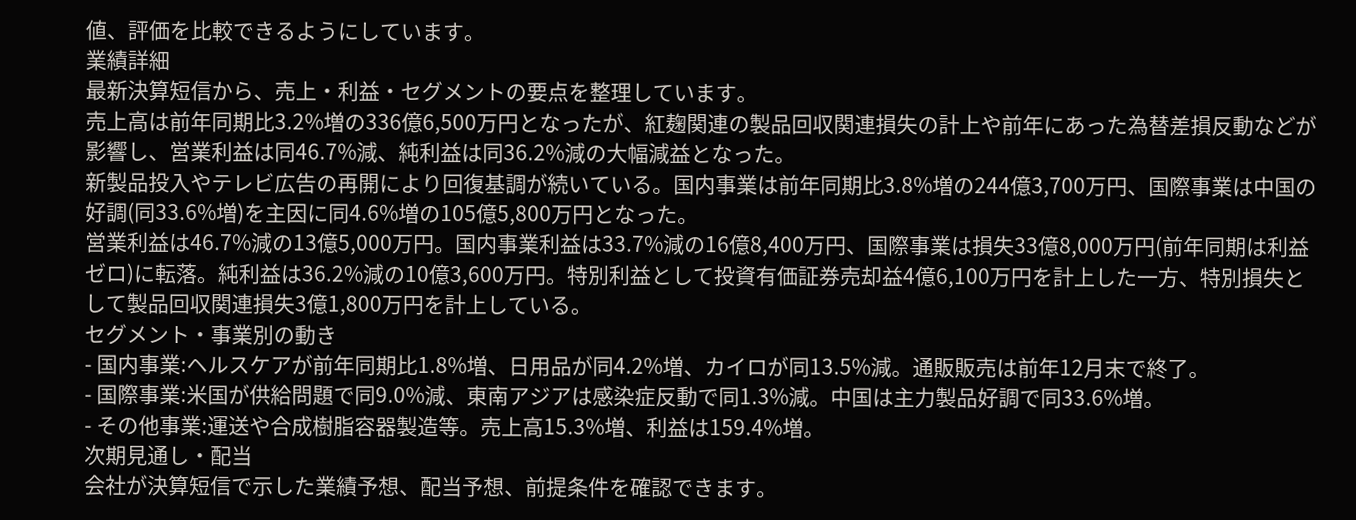値、評価を比較できるようにしています。
業績詳細
最新決算短信から、売上・利益・セグメントの要点を整理しています。
売上高は前年同期比3.2%増の336億6,500万円となったが、紅麹関連の製品回収関連損失の計上や前年にあった為替差損反動などが影響し、営業利益は同46.7%減、純利益は同36.2%減の大幅減益となった。
新製品投入やテレビ広告の再開により回復基調が続いている。国内事業は前年同期比3.8%増の244億3,700万円、国際事業は中国の好調(同33.6%増)を主因に同4.6%増の105億5,800万円となった。
営業利益は46.7%減の13億5,000万円。国内事業利益は33.7%減の16億8,400万円、国際事業は損失33億8,000万円(前年同期は利益ゼロ)に転落。純利益は36.2%減の10億3,600万円。特別利益として投資有価証券売却益4億6,100万円を計上した一方、特別損失として製品回収関連損失3億1,800万円を計上している。
セグメント・事業別の動き
- 国内事業:ヘルスケアが前年同期比1.8%増、日用品が同4.2%増、カイロが同13.5%減。通販販売は前年12月末で終了。
- 国際事業:米国が供給問題で同9.0%減、東南アジアは感染症反動で同1.3%減。中国は主力製品好調で同33.6%増。
- その他事業:運送や合成樹脂容器製造等。売上高15.3%増、利益は159.4%増。
次期見通し・配当
会社が決算短信で示した業績予想、配当予想、前提条件を確認できます。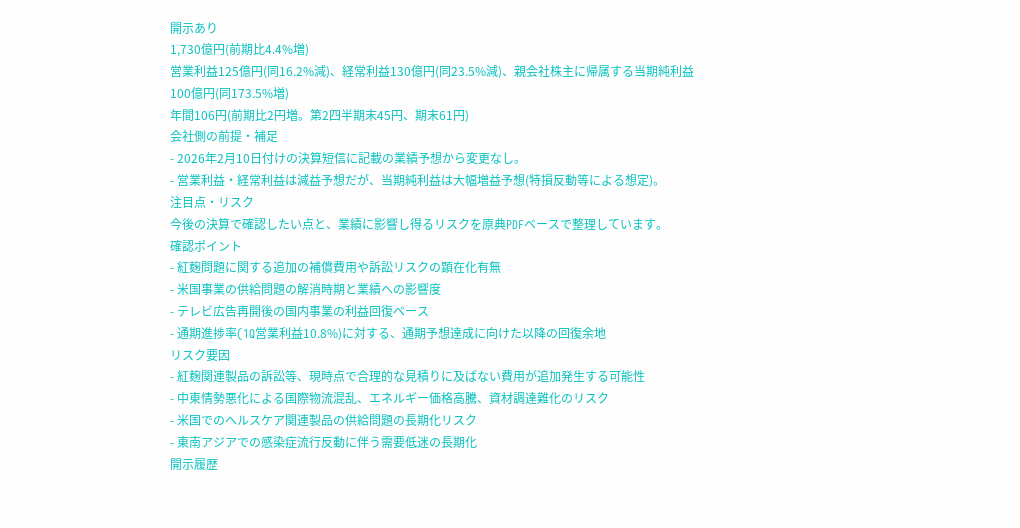開示あり
1,730億円(前期比4.4%増)
営業利益125億円(同16.2%減)、経常利益130億円(同23.5%減)、親会社株主に帰属する当期純利益100億円(同173.5%増)
年間106円(前期比2円増。第2四半期末45円、期末61円)
会社側の前提・補足
- 2026年2月10日付けの決算短信に記載の業績予想から変更なし。
- 営業利益・経常利益は減益予想だが、当期純利益は大幅増益予想(特損反動等による想定)。
注目点・リスク
今後の決算で確認したい点と、業績に影響し得るリスクを原典PDFベースで整理しています。
確認ポイント
- 紅麹問題に関する追加の補償費用や訴訟リスクの顕在化有無
- 米国事業の供給問題の解消時期と業績への影響度
- テレビ広告再開後の国内事業の利益回復ペース
- 通期進捗率(1Q営業利益10.8%)に対する、通期予想達成に向けた以降の回復余地
リスク要因
- 紅麹関連製品の訴訟等、現時点で合理的な見積りに及ばない費用が追加発生する可能性
- 中東情勢悪化による国際物流混乱、エネルギー価格高騰、資材調達難化のリスク
- 米国でのヘルスケア関連製品の供給問題の長期化リスク
- 東南アジアでの感染症流行反動に伴う需要低迷の長期化
開示履歴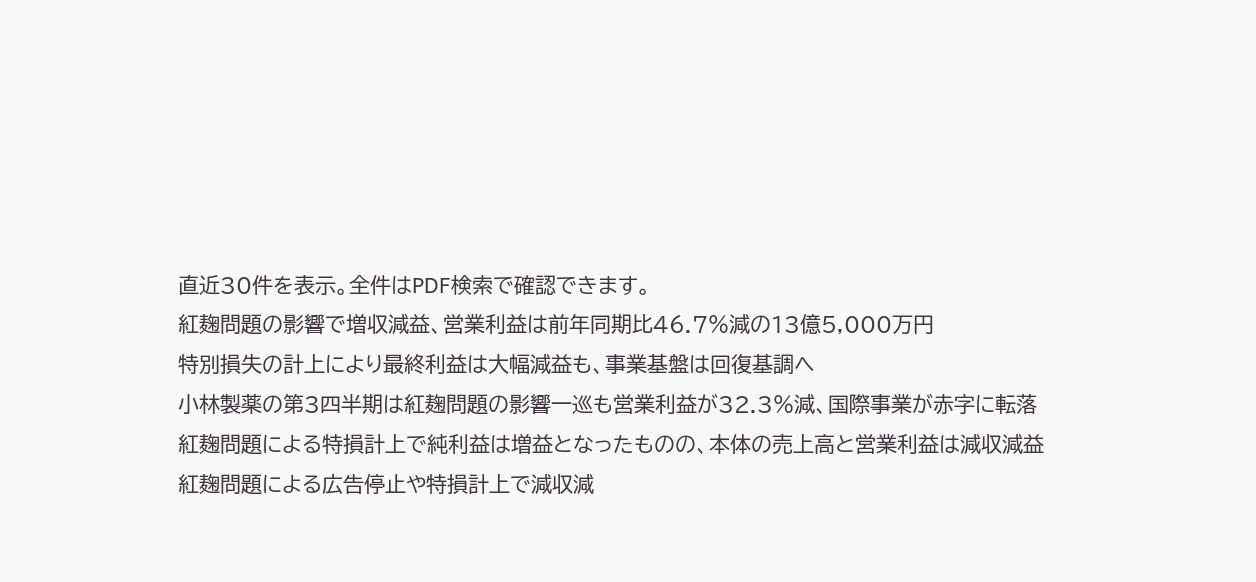直近30件を表示。全件はPDF検索で確認できます。
紅麹問題の影響で増収減益、営業利益は前年同期比46.7%減の13億5,000万円
特別損失の計上により最終利益は大幅減益も、事業基盤は回復基調へ
小林製薬の第3四半期は紅麹問題の影響一巡も営業利益が32.3%減、国際事業が赤字に転落
紅麹問題による特損計上で純利益は増益となったものの、本体の売上高と営業利益は減収減益
紅麹問題による広告停止や特損計上で減収減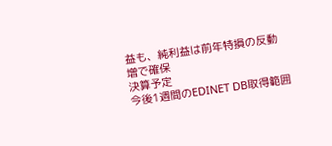益も、純利益は前年特損の反動増で確保
決算予定
今後1週間のEDINET DB取得範囲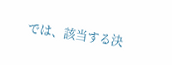では、該当する決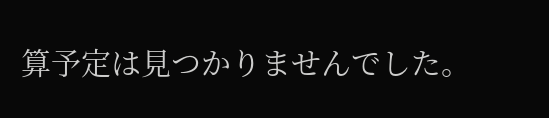算予定は見つかりませんでした。